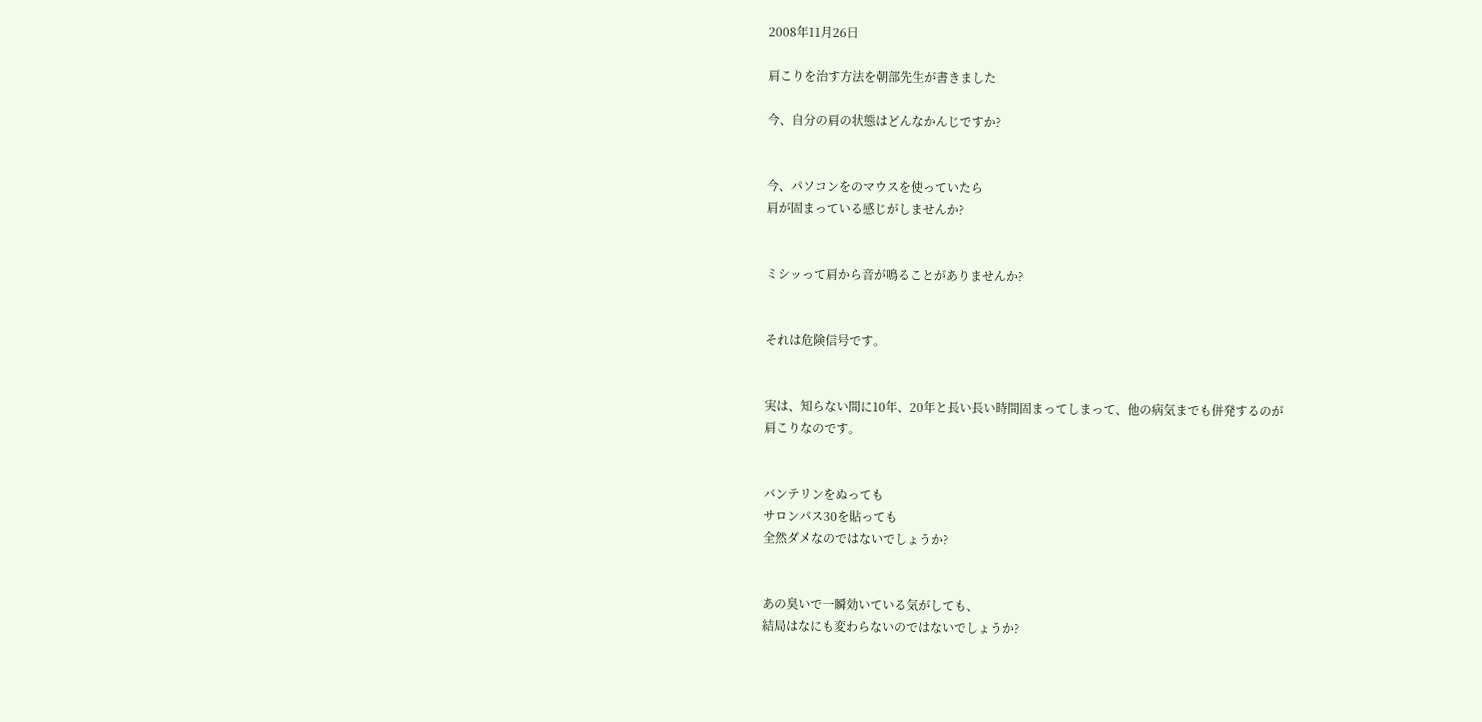2008年11月26日

肩こりを治す方法を朝部先生が書きました

今、自分の肩の状態はどんなかんじですか?


今、パソコンをのマウスを使っていたら
肩が固まっている感じがしませんか?


ミシッって肩から音が鳴ることがありませんか?


それは危険信号です。


実は、知らない間に10年、20年と長い長い時間固まってしまって、他の病気までも併発するのが
肩こりなのです。


バンテリンをぬっても
サロンパス30を貼っても
全然ダメなのではないでしょうか?


あの臭いで一瞬効いている気がしても、
結局はなにも変わらないのではないでしょうか?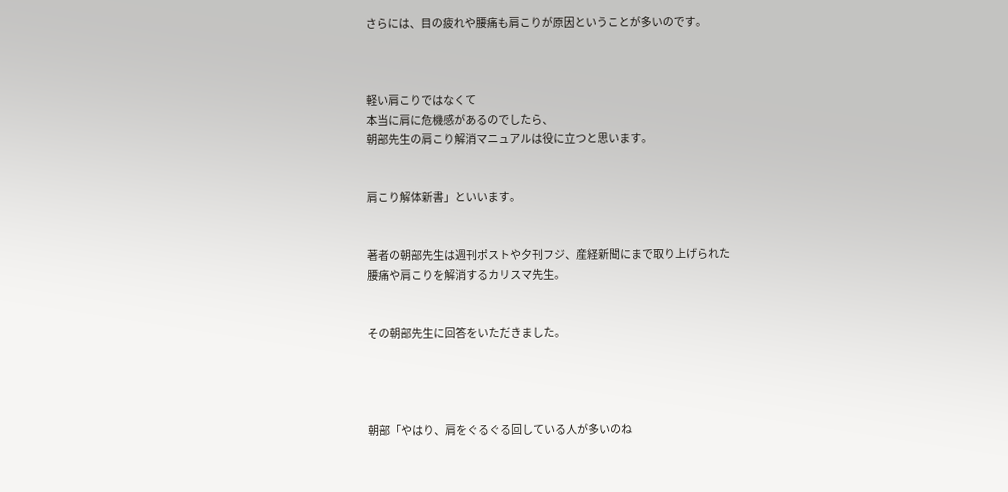さらには、目の疲れや腰痛も肩こりが原因ということが多いのです。



軽い肩こりではなくて
本当に肩に危機感があるのでしたら、
朝部先生の肩こり解消マニュアルは役に立つと思います。


肩こり解体新書」といいます。


著者の朝部先生は週刊ポストや夕刊フジ、産経新聞にまで取り上げられた
腰痛や肩こりを解消するカリスマ先生。


その朝部先生に回答をいただきました。




朝部「やはり、肩をぐるぐる回している人が多いのね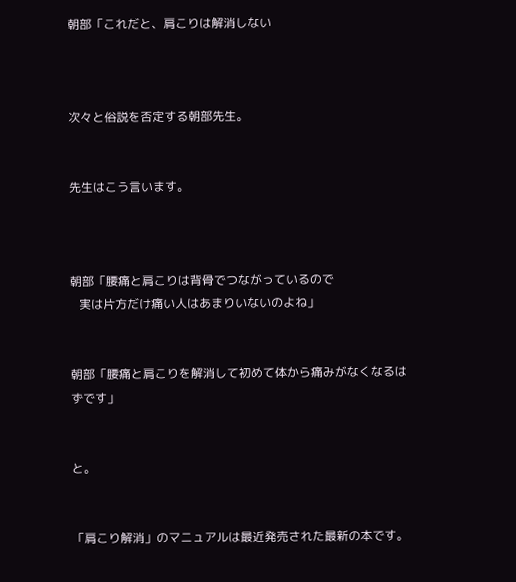朝部「これだと、肩こりは解消しない



次々と俗説を否定する朝部先生。


先生はこう言います。



朝部「腰痛と肩こりは背骨でつながっているので
   実は片方だけ痛い人はあまりいないのよね」


朝部「腰痛と肩こりを解消して初めて体から痛みがなくなるはずです」


と。


「肩こり解消」のマニュアルは最近発売された最新の本です。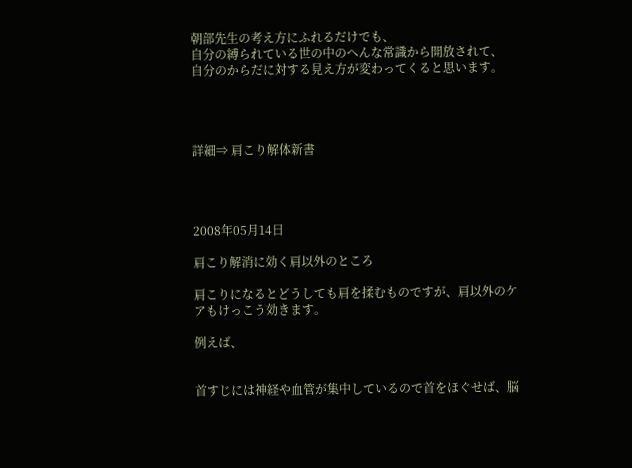朝部先生の考え方にふれるだけでも、
自分の縛られている世の中のへんな常識から開放されて、
自分のからだに対する見え方が変わってくると思います。




詳細⇒ 肩こり解体新書




2008年05月14日

肩こり解消に効く肩以外のところ

肩こりになるとどうしても肩を揉むものですが、肩以外のケアもけっこう効きます。

例えば、


首すじには神経や血管が集中しているので首をほぐせば、脳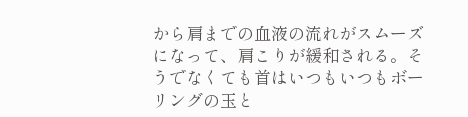から肩までの血液の流れがスムーズになって、肩こりが緩和される。そうでなくても首はいつもいつもボーリングの玉と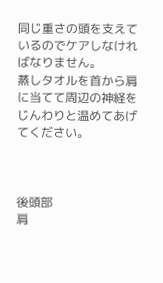同じ重さの頭を支えているのでケアしなければなりません。
蒸しタオルを首から肩に当てて周辺の神経をじんわりと温めてあげてください。



後頭部
肩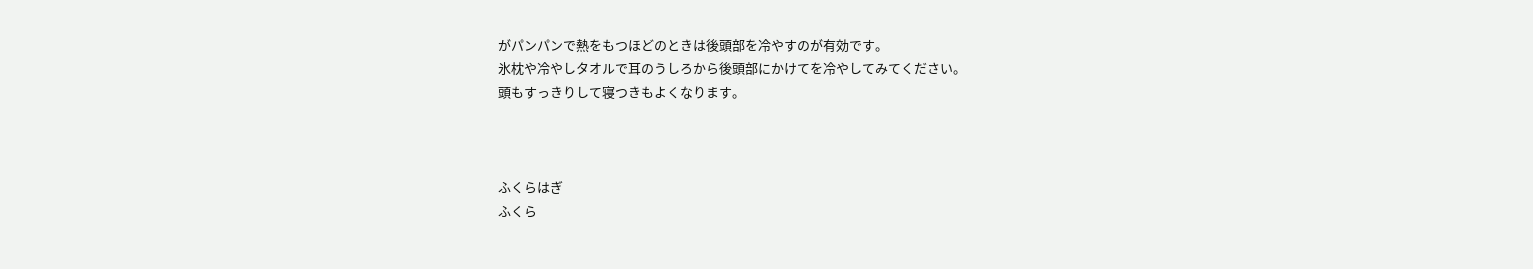がパンパンで熱をもつほどのときは後頭部を冷やすのが有効です。
氷枕や冷やしタオルで耳のうしろから後頭部にかけてを冷やしてみてください。
頭もすっきりして寝つきもよくなります。



ふくらはぎ
ふくら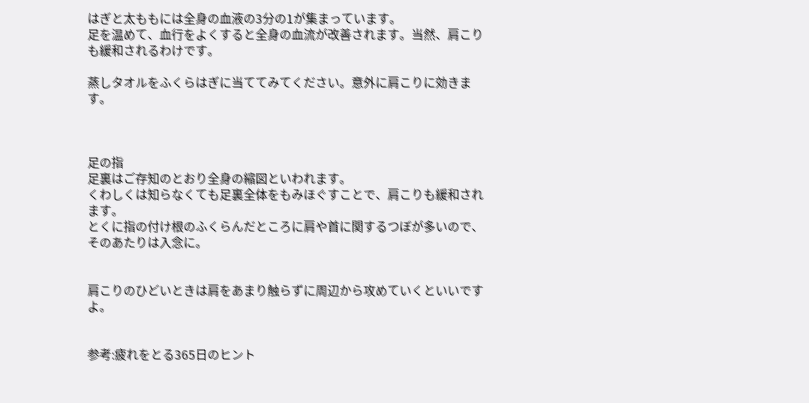はぎと太ももには全身の血液の3分の1が集まっています。
足を温めて、血行をよくすると全身の血流が改善されます。当然、肩こりも緩和されるわけです。

蒸しタオルをふくらはぎに当ててみてください。意外に肩こりに効きます。



足の指
足裏はご存知のとおり全身の縮図といわれます。
くわしくは知らなくても足裏全体をもみほぐすことで、肩こりも緩和されます。
とくに指の付け根のふくらんだところに肩や首に関するつぼが多いので、
そのあたりは入念に。


肩こりのひどいときは肩をあまり触らずに周辺から攻めていくといいですよ。


参考:疲れをとる365日のヒント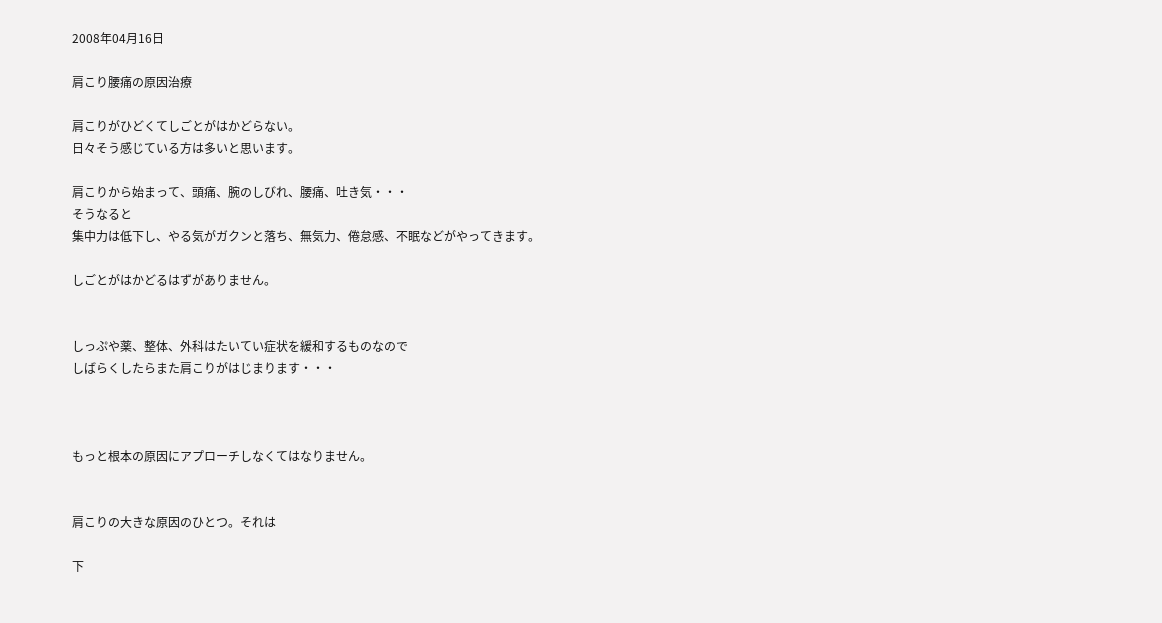2008年04月16日

肩こり腰痛の原因治療

肩こりがひどくてしごとがはかどらない。
日々そう感じている方は多いと思います。

肩こりから始まって、頭痛、腕のしびれ、腰痛、吐き気・・・
そうなると
集中力は低下し、やる気がガクンと落ち、無気力、倦怠感、不眠などがやってきます。

しごとがはかどるはずがありません。


しっぷや薬、整体、外科はたいてい症状を緩和するものなので
しばらくしたらまた肩こりがはじまります・・・



もっと根本の原因にアプローチしなくてはなりません。


肩こりの大きな原因のひとつ。それは

下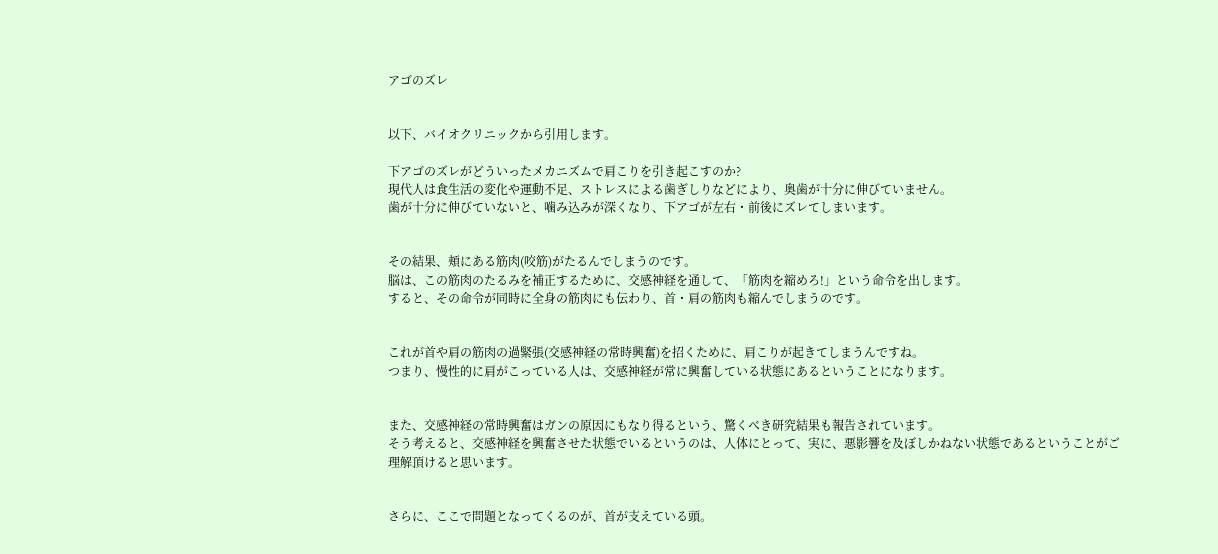アゴのズレ


以下、バイオクリニックから引用します。

下アゴのズレがどういったメカニズムで肩こりを引き起こすのか?
現代人は食生活の変化や運動不足、ストレスによる歯ぎしりなどにより、奥歯が十分に伸びていません。
歯が十分に伸びていないと、噛み込みが深くなり、下アゴが左右・前後にズレてしまいます。


その結果、頬にある筋肉(咬筋)がたるんでしまうのです。
脳は、この筋肉のたるみを補正するために、交感神経を通して、「筋肉を縮めろ!」という命令を出します。
すると、その命令が同時に全身の筋肉にも伝わり、首・肩の筋肉も縮んでしまうのです。


これが首や肩の筋肉の過緊張(交感神経の常時興奮)を招くために、肩こりが起きてしまうんですね。
つまり、慢性的に肩がこっている人は、交感神経が常に興奮している状態にあるということになります。


また、交感神経の常時興奮はガンの原因にもなり得るという、驚くべき研究結果も報告されています。
そう考えると、交感神経を興奮させた状態でいるというのは、人体にとって、実に、悪影響を及ぼしかねない状態であるということがご理解頂けると思います。


さらに、ここで問題となってくるのが、首が支えている頭。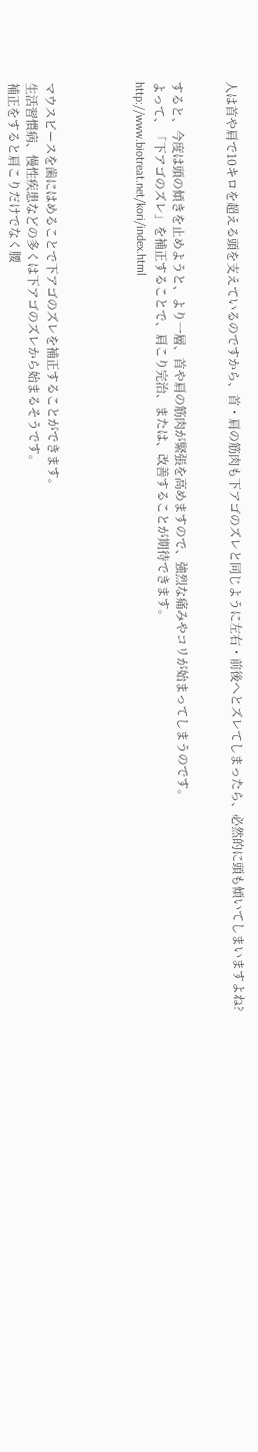人は首や肩で10キロを超える頭を支えているのですから、首・肩の筋肉も下アゴのズレと同じように左右・前後へとズレてしまったら、必然的に頭も傾いてしまいますよね?


すると、今度は頭の傾きを止めようと、より一層、首や肩の筋肉が緊張を高めますので、強烈な痛みやコリが始まってしまうのです。
よって、「下アゴのズレ」を補正することで、肩こり完治、または、改善することが期待できます。
http://www.biotreat.net/kori/index.html




マウスピースを歯にはめることで下アゴのズレを補正することができます。
生活習慣病、慢性疾患などの多くは下アゴのズレから始まるそうです。
補正をすると肩こりだけでなく腰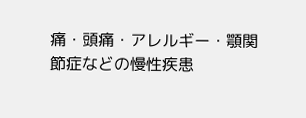痛・頭痛・アレルギー・顎関節症などの慢性疾患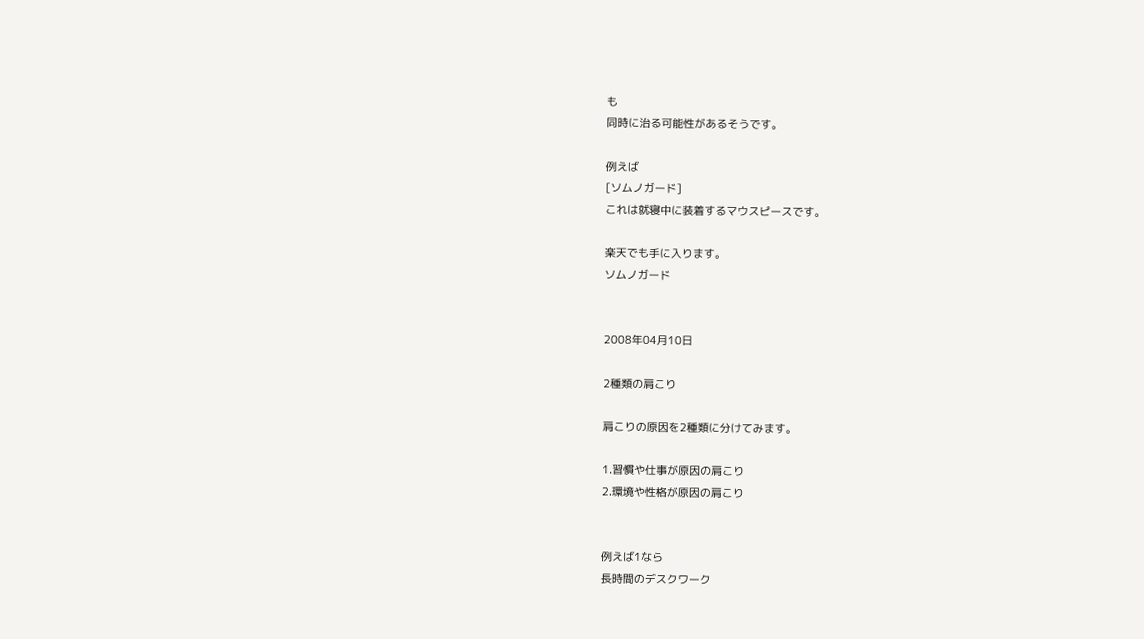も
同時に治る可能性があるそうです。

例えば
[ソムノガード]
これは就寝中に装着するマウスピースです。

楽天でも手に入ります。
ソムノガード


2008年04月10日

2種類の肩こり

肩こりの原因を2種類に分けてみます。

1.習慣や仕事が原因の肩こり
2.環境や性格が原因の肩こり


例えば1なら
長時間のデスクワーク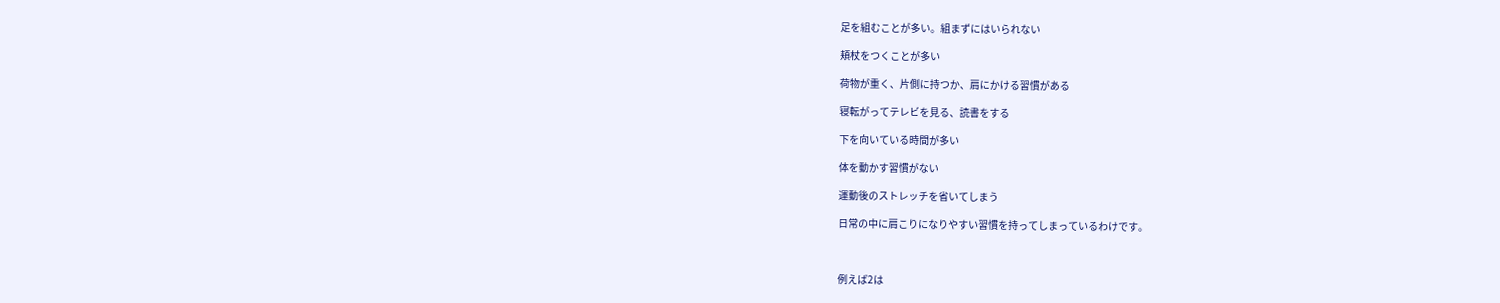足を組むことが多い。組まずにはいられない

頬杖をつくことが多い

荷物が重く、片側に持つか、肩にかける習慣がある

寝転がってテレビを見る、読書をする

下を向いている時間が多い

体を動かす習慣がない

運動後のストレッチを省いてしまう

日常の中に肩こりになりやすい習慣を持ってしまっているわけです。



例えば2は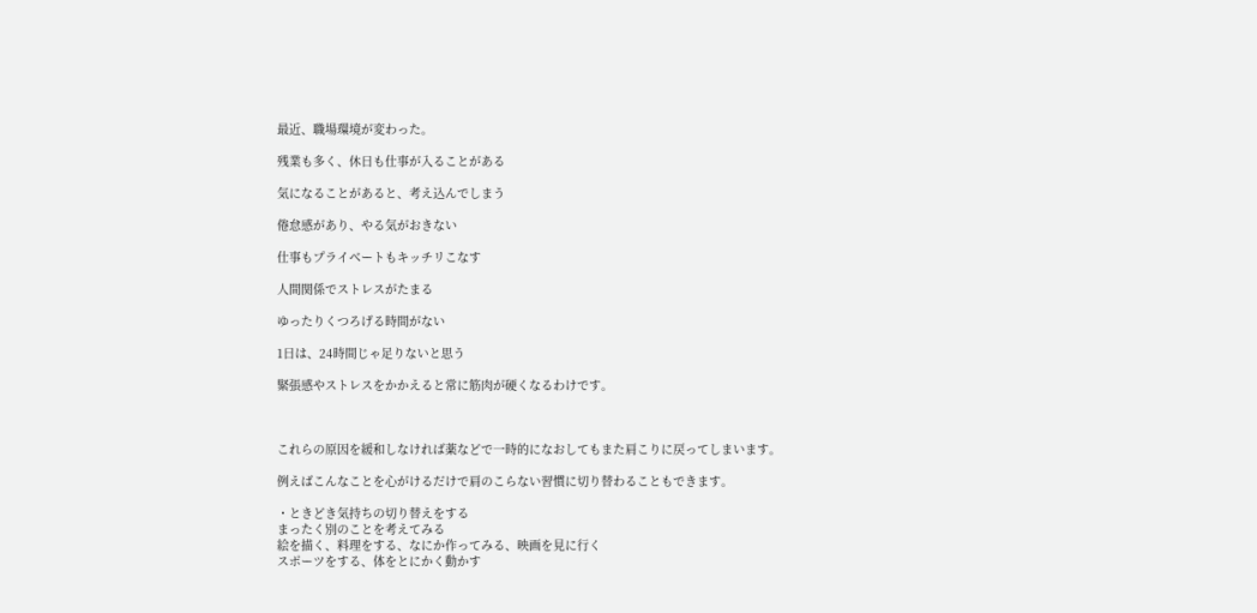最近、職場環境が変わった。

残業も多く、休日も仕事が入ることがある

気になることがあると、考え込んでしまう

倦怠感があり、やる気がおきない

仕事もプライベートもキッチリこなす

人間関係でストレスがたまる

ゆったりくつろげる時間がない

1日は、24時間じゃ足りないと思う

緊張感やストレスをかかえると常に筋肉が硬くなるわけです。



これらの原因を緩和しなければ薬などで一時的になおしてもまた肩こりに戻ってしまいます。

例えばこんなことを心がけるだけで肩のこらない習慣に切り替わることもできます。

・ときどき気持ちの切り替えをする
まったく別のことを考えてみる
絵を描く、料理をする、なにか作ってみる、映画を見に行く
スポーツをする、体をとにかく動かす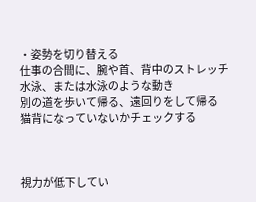・姿勢を切り替える
仕事の合間に、腕や首、背中のストレッチ
水泳、または水泳のような動き
別の道を歩いて帰る、遠回りをして帰る
猫背になっていないかチェックする



視力が低下してい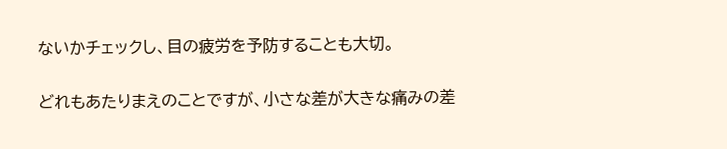ないかチェックし、目の疲労を予防することも大切。


どれもあたりまえのことですが、小さな差が大きな痛みの差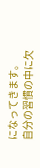になってきます。
自分の習慣の中に欠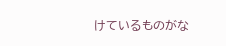けているものがな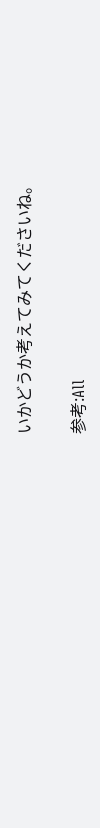いかどうか考えてみてくださいね。

参考:All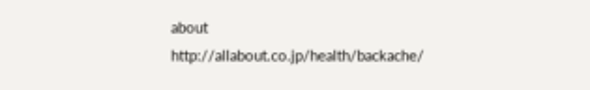about
http://allabout.co.jp/health/backache/